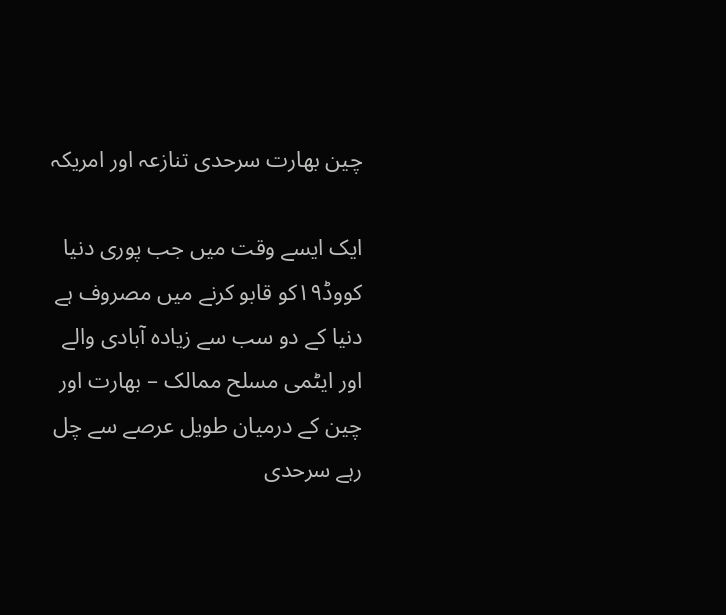چین بھارت سرحدی تنازعہ اور امریکہ

ایک ایسے وقت میں جب پوری دنیا کووڈ۱۹کو قابو کرنے میں مصروف ہے دنیا کے دو سب سے زیادہ آبادی والے اور ایٹمی مسلح ممالک – بھارت اور چین کے درمیان طویل عرصے سے چل رہے سرحدی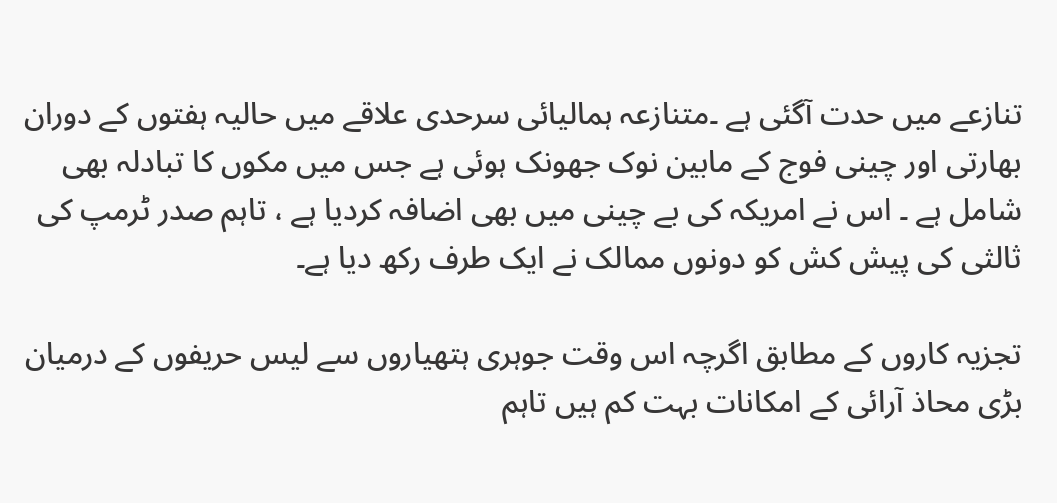تنازعے میں حدت آگئی ہے ۔متنازعہ ہمالیائی سرحدی علاقے میں حالیہ ہفتوں کے دوران بھارتی اور چینی فوج کے مابین نوک جھونک ہوئی ہے جس میں مکوں کا تبادلہ بھی شامل ہے ۔ اس نے امریکہ کی بے چینی میں بھی اضافہ کردیا ہے ، تاہم صدر ٹرمپ کی ثالثی کی پیش کش کو دونوں ممالک نے ایک طرف رکھ دیا ہے۔

تجزیہ کاروں کے مطابق اگرچہ اس وقت جوہری ہتھیاروں سے لیس حریفوں کے درمیان بڑی محاذ آرائی کے امکانات بہت کم ہیں تاہم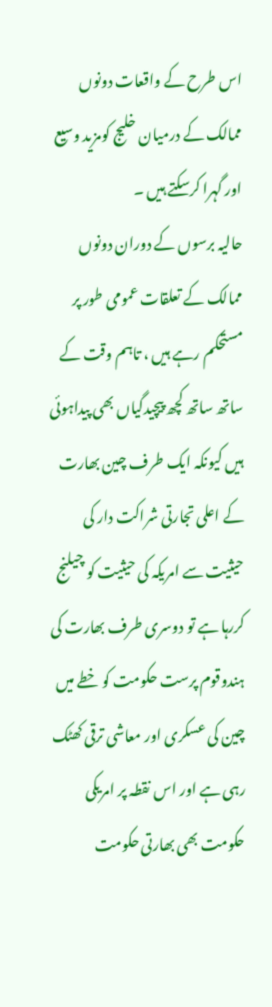اس طرح کے واقعات دونوں ممالک کے درمیان خلیج کومزید وسیع اور گہرا کرسکتے ہیں ۔
حالیہ برسوں کے دوران دونوں ممالک کے تعلقات عمومی طور پر مستحکم رہے ہیں ، تاہم وقت کے ساتھ ساتھ کچھ پیچیدگیاں بھی پیداہوئی ہیں کیونکہ ایک طرف چین بھارت کے اعلی تجارتی شراکت دار کی حیثیت سے امریکہ کی حیثیت کو چیلنج کررہا ہے تو دوسری طرف بھارت کی ہندوقوم پرست حکومت کو خطے میں چین کی عسکری اور معاشی ترقی کھٹک رہی ہے اور اس نقطہ پر امریکی حکومت بھی بھارتی حکومت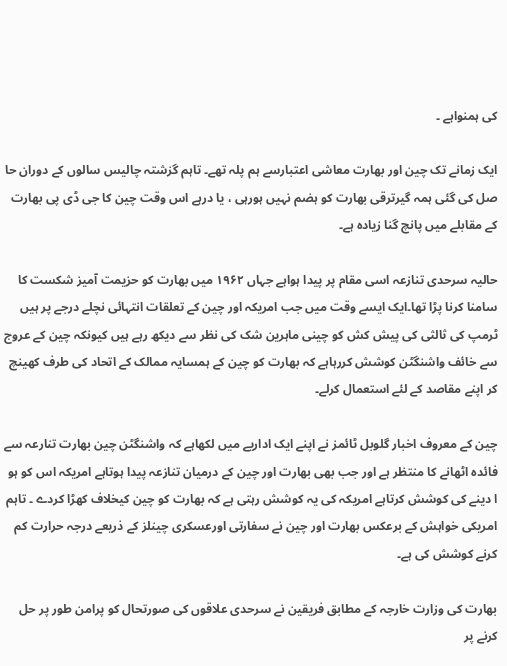کی ہمنواہے ۔

ایک زمانے تک چین اور بھارت معاشی اعتبارسے ہم پلہ تھے۔ تاہم گزشتہ چالیس سالوں کے دوران حا صل کی گئی ہمہ گیرترقی بھارت کو ہضم نہیں ہورہی ، یا درہے اس وقت چین کا جی ڈی پی بھارت کے مقابلے میں پانچ گنا زیادہ ہے۔

حالیہ سرحدی تنازعہ اسی مقام پر پیدا ہواہے جہاں ۱۹۶۲ میں بھارت کو حزیمت آمیز شکست کا سامنا کرنا پڑا تھا۔ایک ایسے وقت میں جب امریکہ اور چین کے تعلقات انتہائی نچلے درجے پر ہیں ٹرمپ کی ثالثی کی پیش کش کو چینی ماہرین شک کی نظر سے دیکھ رہے ہیں کیونکہ چین کے عروج سے خائف واشنگٹن کوشش کررہاہے کہ بھارت کو چین کے ہمسایہ ممالک کے اتحاد کی طرف کھینچ کر اپنے مقاصد کے لئے استعمال کرلے۔

چین کے معروف اخبار گلوبل ٹائمز نے اپنے ایک اداریے میں لکھاہے کہ واشنگٹن چین بھارت تنارعہ سے فائدہ اٹھانے کا منتظر ہے اور جب بھی بھارت اور چین کے درمیان تنازعہ پیدا ہوتاہے امریکہ اس کو ہو ا دینے کی کوشش کرتاہے امریکہ کی یہ کوشش رہتی ہے کہ بھارت کو چین کیخلاف کھڑا کردے ۔ تاہم امریکی خواہش کے برعکس بھارت اور چین نے سفارتی اورعسکری چینلز کے ذریعے درجہ حرارت کم کرنے کوشش کی ہے۔

بھارت کی وزارت خارجہ کے مطابق فریقین نے سرحدی علاقوں کی صورتحال کو پرامن طور پر حل کرنے پر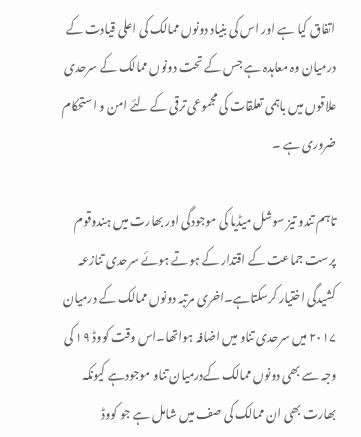اتفاق کیا ہے اور اس کی بنیاد دونوں ممالک کی اعلی قیادت کے درمیان وہ معاہدہ ہے جس کے تحت دونوں ممالک کے سرحدی علاقوں میں باہمی تعلقات کی مجموعی ترقی کے لئے امن و استحکام ضروری ہے ۔

تاہم تندو تیز سوشل میڈیا کی موجودگی اور بھارت میں ہندوقوم پرست جماعت کے اقتدار کے ہوتے ہوئے سرحدی تنازعہ کشیدگی اختیار کرسکتاہے۔اخری مرتبہ دونوں ممالک کے درمیان ۲۰۱۷ میں سرحدی تناو میں اضافہ ہواتھا۔اس وقت کووڈ ۱۹ کی وجہ سے بھی دونوں ممالک کےدرمیان تناو موجودہے کیونکہ بھارت بھی ان ممالک کی صف میں شامل ہے جو کووڈ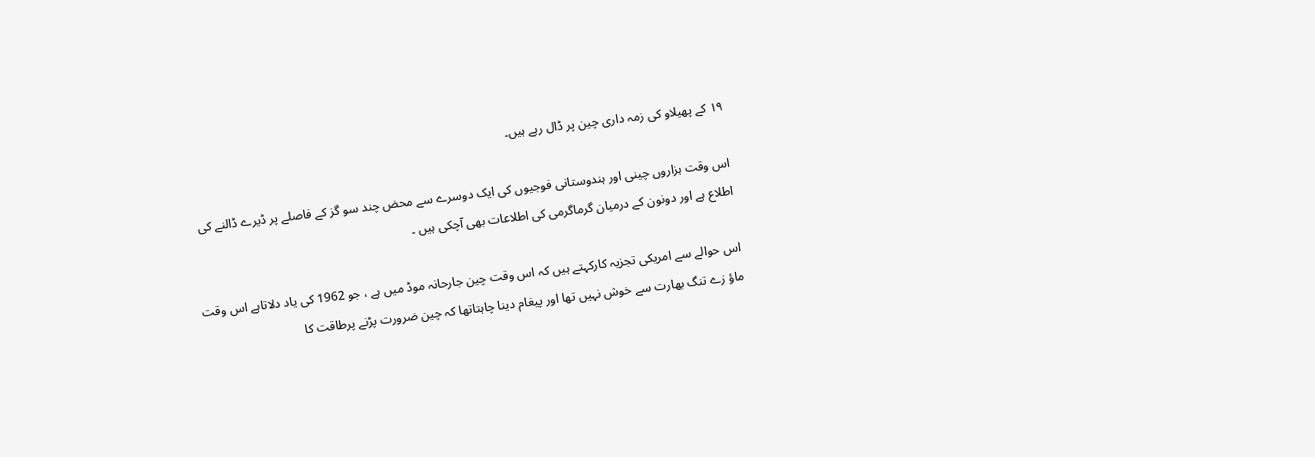۱۹ کے پھیلاو کی زمہ داری چین پر ڈال رہے ہیں۔

اس وقت ہزاروں چینی اور ہندوستانی فوجیوں کی ایک دوسرے سے محض چند سو گز کے فاصلے پر ڈیرے ڈالنے کی اطلاع ہے اور دونون کے درمیان گرماگرمی کی اطلاعات بھی آچکی ہیں ۔

اس حوالے سے امریکی تجزیہ کارکہتے ہیں کہ اس وقت چین جارحانہ موڈ میں ہے ، جو 1962 کی یاد دلاتاہے اس وقت ماؤ زے تنگ بھارت سے خوش نہیں تھا اور پیغام دینا چاہتاتھا کہ چین ضرورت پڑنے پرطاقت کا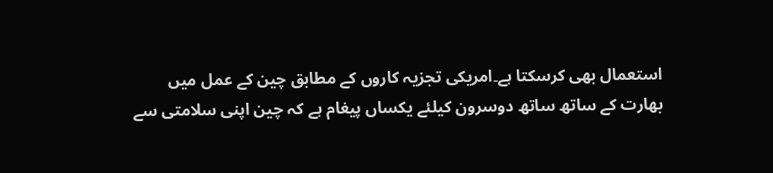استعمال بھی کرسکتا ہے۔امریکی تجزیہ کاروں کے مطابق چین کے عمل میں بھارت کے ساتھ ساتھ دوسرون کیلئے یکساں پیغام ہے کہ چین اپنی سلامتی سے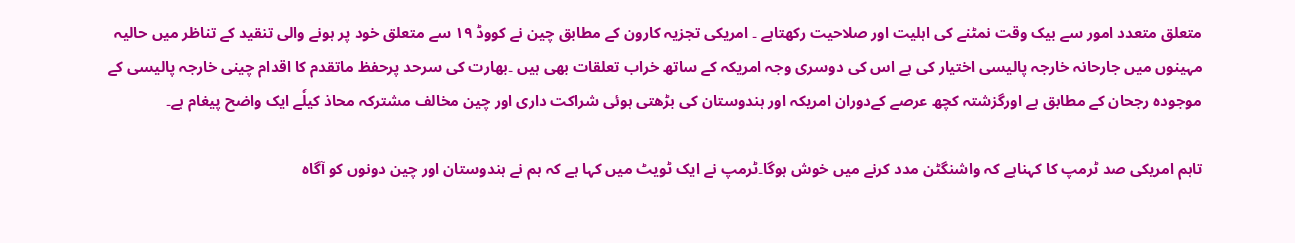متعلق متعدد امور سے بیک وقت نمٹنے کی اہلیت اور صلاحیت رکھتاہے ۔ امریکی تجزیہ کارون کے مطابق چین نے کووڈ ۱۹ سے متعلق خود پر ہونے والی تنقید کے تناظر میں حالیہ مہینوں میں جارحانہ خارجہ پالیسی اختیار کی ہے اس کی دوسری وجہ امریکہ کے ساتھ خراب تعلقات بھی ہیں ۔بھارت کی سرحد پرحفظ ماتقدم کا اقدام چینی خارجہ پالیسی کے موجودہ رجحان کے مطابق ہے اورگزشتہ کچھ عرصے کےدوران امریکہ اور ہندوستان کی بڑھتی ہوئی شراکت داری اور چین مخالف مشترکہ محاذ کیلٗے ایک واضح پیغام ہے۔

تاہم امریکی صد ٹرمپ کا کہناہے کہ واشنگٹن مدد کرنے میں خوش ہوگا۔ٹرمپ نے ایک ٹویٹ میں کہا ہے کہ ہم نے ہندوستان اور چین دونوں کو آگاہ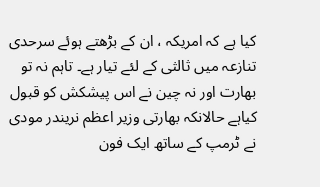کیا ہے کہ امریکہ ، ان کے بڑھتے ہوئے سرحدی تنازعہ میں ثالثی کے لئے تیار ہے۔ تاہم نہ تو بھارت اور نہ چین نے اس پیشکش کو قبول کیاہے حالانکہ بھارتی وزیر اعظم نریندر مودی نے ٹرمپ کے ساتھ ایک فون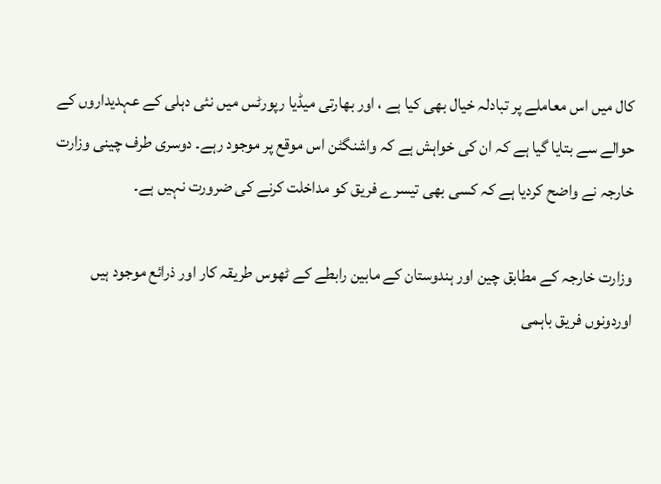کال میں اس معاملے پر تبادلہ خیال بھی کیا ہے ، اور بھارتی میڈیا رپورٹس میں نئی دہلی کے عہدیداروں کے حوالے سے بتایا گیا ہے کہ ان کی خواہش ہے کہ واشنگٹن اس موقع پر موجود رہے۔ دوسری طرف چینی وزارت خارجہ نے واضح کردیا ہے کہ کسی بھی تیسرے فریق کو مداخلت کرنے کی ضرورت نہیں ہے۔

وزارت خارجہ کے مطابق چین اور ہندوستان کے مابین رابطے کے ٹھوس طریقہ کار اور ذرائع موجود ہیں اوردونوں فریق باہمی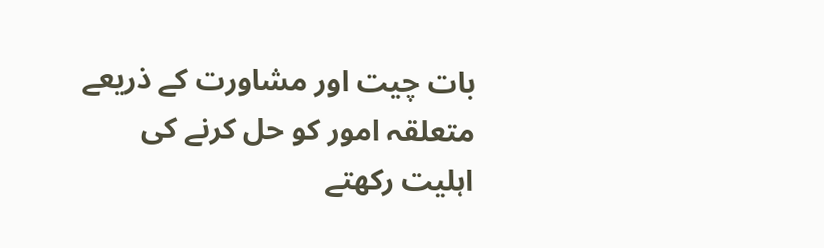بات چیت اور مشاورت کے ذریعے متعلقہ امور کو حل کرنے کی اہلیت رکھتے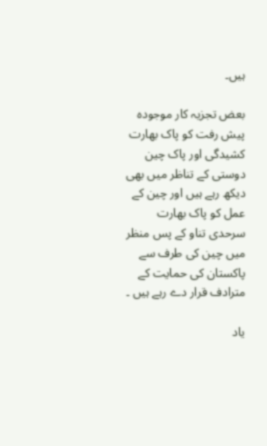ہیں۔

بعض تجزیہ کار موجودہ پیش رفت کو پاک بھارت کشیدگی اور پاک چین دوستی کے تناظر میں بھی دیکھ رہے ہیں اور چین کے عمل کو پاک بھارت سرحدی تناو کے پس منظر میں چین کی طرف سے پاکستان کی حمایت کے مترادف قرار دے رہے ہیں ۔

یاد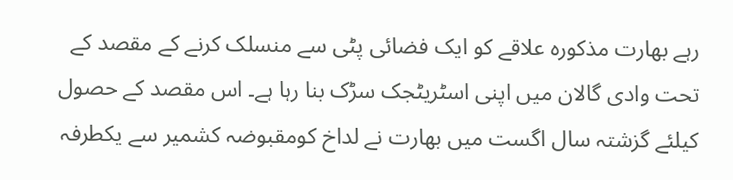رہے بھارت مذکورہ علاقے کو ایک فضائی پٹی سے منسلک کرنے کے مقصد کے تحت وادی گالان میں اپنی اسٹریٹجک سڑک بنا رہا ہے۔ اس مقصد کے حصول کیلئے گزشتہ سال اگست میں بھارت نے لداخ کومقبوضہ کشمیر سے یکطرفہ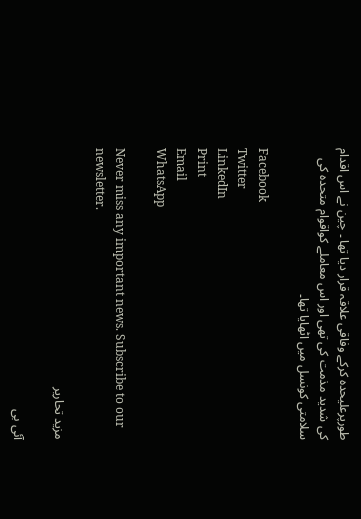طورپرعلیحدہ کرکے وفاقی علاقہ قرار دیا تھا ۔ چین نے اس اقدام کی شدید مذمت کی تھی اور اس معاملے کواقوام متحدہ کی سلامتی کونسل میں اٹھایا تھا۔

Facebook
Twitter
LinkedIn
Print
Email
WhatsApp

Never miss any important news. Subscribe to our newsletter.

مزید تحاریر

آئی بی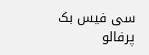سی فیس بک پرفالو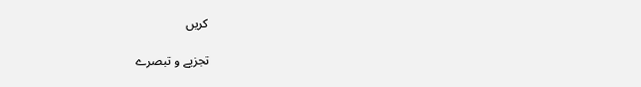کریں

تجزیے و تبصرے